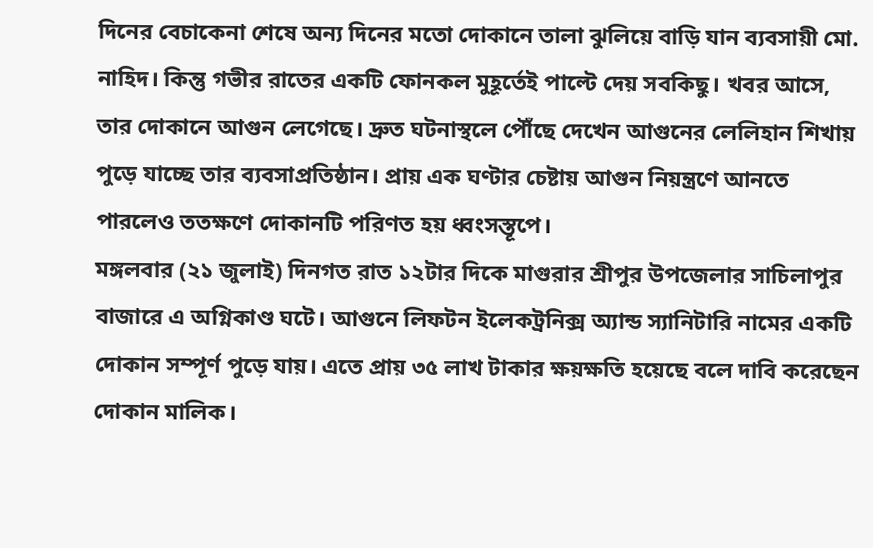দিনের বেচাকেনা শেষে অন্য দিনের মতো দোকানে তালা ঝুলিয়ে বাড়ি যান ব্যবসায়ী মো. নাহিদ। কিন্তু গভীর রাতের একটি ফোনকল মুহূর্তেই পাল্টে দেয় সবকিছু। খবর আসে, তার দোকানে আগুন লেগেছে। দ্রুত ঘটনাস্থলে পৌঁছে দেখেন আগুনের লেলিহান শিখায় পুড়ে যাচ্ছে তার ব্যবসাপ্রতিষ্ঠান। প্রায় এক ঘণ্টার চেষ্টায় আগুন নিয়ন্ত্রণে আনতে পারলেও ততক্ষণে দোকানটি পরিণত হয় ধ্বংসস্তূপে।
মঙ্গলবার (২১ জুলাই) দিনগত রাত ১২টার দিকে মাগুরার শ্রীপুর উপজেলার সাচিলাপুর বাজারে এ অগ্নিকাণ্ড ঘটে। আগুনে লিফটন ইলেকট্রনিক্স অ্যান্ড স্যানিটারি নামের একটি দোকান সম্পূর্ণ পুড়ে যায়। এতে প্রায় ৩৫ লাখ টাকার ক্ষয়ক্ষতি হয়েছে বলে দাবি করেছেন দোকান মালিক।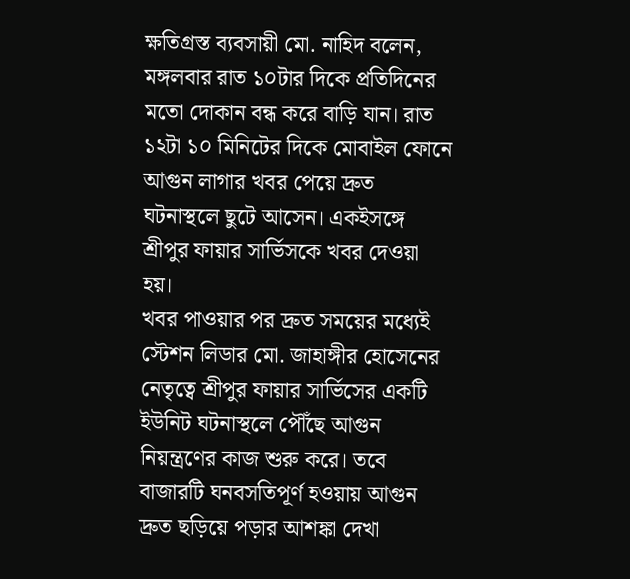ক্ষতিগ্রস্ত ব্যবসায়ী মো. নাহিদ বলেন, মঙ্গলবার রাত ১০টার দিকে প্রতিদিনের মতো দোকান বন্ধ করে বাড়ি যান। রাত ১২টা ১০ মিনিটের দিকে মোবাইল ফোনে আগুন লাগার খবর পেয়ে দ্রুত ঘটনাস্থলে ছুটে আসেন। একইসঙ্গে শ্রীপুর ফায়ার সার্ভিসকে খবর দেওয়া হয়।
খবর পাওয়ার পর দ্রুত সময়ের মধ্যেই স্টেশন লিডার মো. জাহাঙ্গীর হোসেনের নেতৃত্বে শ্রীপুর ফায়ার সার্ভিসের একটি ইউনিট ঘটনাস্থলে পৌঁছে আগুন নিয়ন্ত্রণের কাজ শুরু করে। তবে বাজারটি ঘনবসতিপূর্ণ হওয়ায় আগুন দ্রুত ছড়িয়ে পড়ার আশঙ্কা দেখা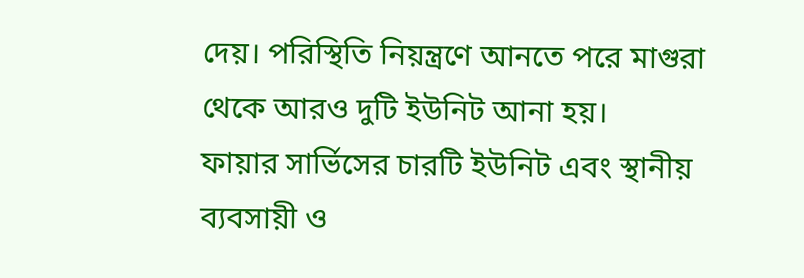দেয়। পরিস্থিতি নিয়ন্ত্রণে আনতে পরে মাগুরা থেকে আরও দুটি ইউনিট আনা হয়।
ফায়ার সার্ভিসের চারটি ইউনিট এবং স্থানীয় ব্যবসায়ী ও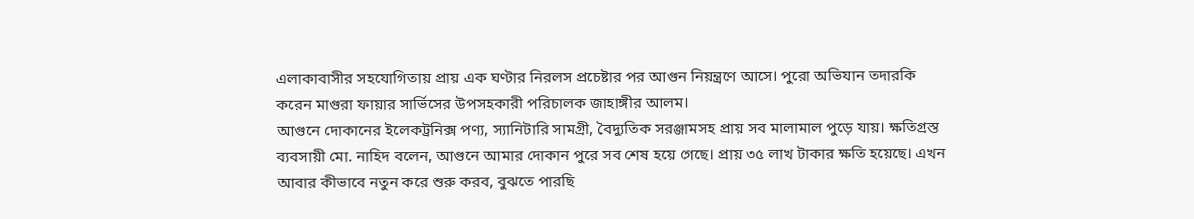এলাকাবাসীর সহযোগিতায় প্রায় এক ঘণ্টার নিরলস প্রচেষ্টার পর আগুন নিয়ন্ত্রণে আসে। পুরো অভিযান তদারকি করেন মাগুরা ফায়ার সার্ভিসের উপসহকারী পরিচালক জাহাঙ্গীর আলম।
আগুনে দোকানের ইলেকট্রনিক্স পণ্য, স্যানিটারি সামগ্রী, বৈদ্যুতিক সরঞ্জামসহ প্রায় সব মালামাল পুড়ে যায়। ক্ষতিগ্রস্ত ব্যবসায়ী মো. নাহিদ বলেন, আগুনে আমার দোকান পুরে সব শেষ হয়ে গেছে। প্রায় ৩৫ লাখ টাকার ক্ষতি হয়েছে। এখন আবার কীভাবে নতুন করে শুরু করব, বুঝতে পারছি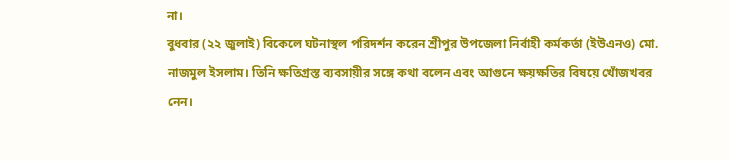না।
বুধবার (২২ জুলাই) বিকেলে ঘটনাস্থল পরিদর্শন করেন শ্রীপুর উপজেলা নির্বাহী কর্মকর্তা (ইউএনও) মো. নাজমুল ইসলাম। তিনি ক্ষতিগ্রস্ত ব্যবসায়ীর সঙ্গে কথা বলেন এবং আগুনে ক্ষয়ক্ষতির বিষয়ে খোঁজখবর নেন।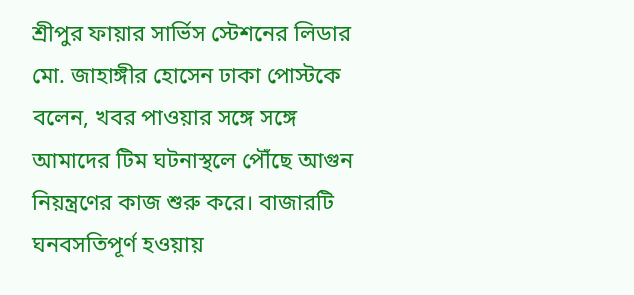শ্রীপুর ফায়ার সার্ভিস স্টেশনের লিডার মো. জাহাঙ্গীর হোসেন ঢাকা পোস্টকে বলেন, খবর পাওয়ার সঙ্গে সঙ্গে আমাদের টিম ঘটনাস্থলে পৌঁছে আগুন নিয়ন্ত্রণের কাজ শুরু করে। বাজারটি ঘনবসতিপূর্ণ হওয়ায়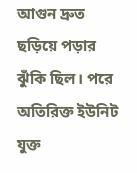আগুন দ্রুত ছড়িয়ে পড়ার ঝুঁকি ছিল। পরে অতিরিক্ত ইউনিট যুক্ত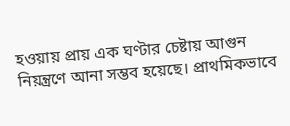হওয়ায় প্রায় এক ঘণ্টার চেষ্টায় আগুন নিয়ন্ত্রণে আনা সম্ভব হয়েছে। প্রাথমিকভাবে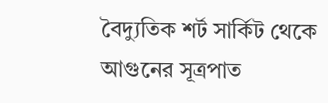বৈদ্যুতিক শর্ট সার্কিট থেকে আগুনের সূত্রপাত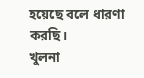হয়েছে বলে ধারণা করছি।
খুলনা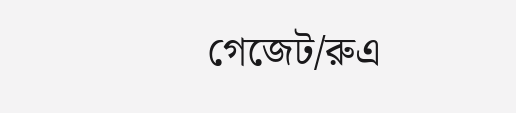গেজেট/রুএ